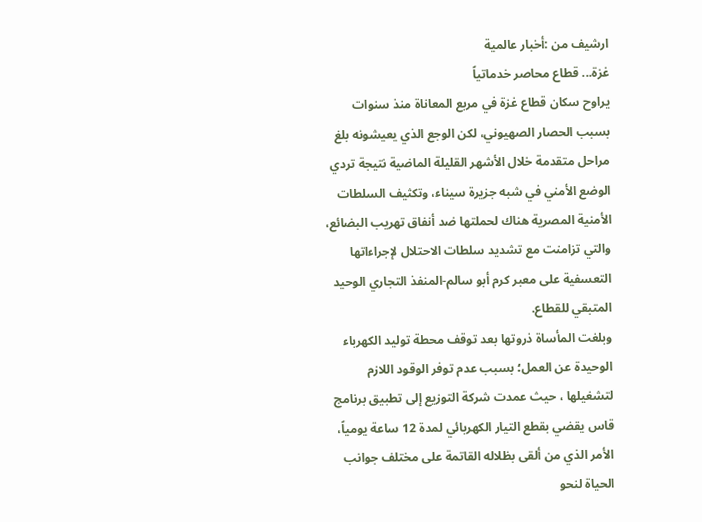ارشيف من :أخبار عالمية
غزة... قطاع محاصر خدماتياً
يراوح سكان قطاع غزة في مربع المعاناة منذ سنوات بسبب الحصار الصهيوني، لكن الوجع الذي يعيشونه بلغ مراحل متقدمة خلال الأشهر القليلة الماضية نتيجة تردي الوضع الأمني في شبه جزيرة سيناء، وتكثيف السلطات الأمنية المصرية هناك لحملتها ضد أنفاق تهريب البضائع، والتي تزامنت مع تشديد سلطات الاحتلال لإجراءاتها التعسفية على معبر كرم أبو سالم-المنفذ التجاري الوحيد المتبقي للقطاع.
وبلغت المأساة ذروتها بعد توقف محطة توليد الكهرباء الوحيدة عن العمل؛ بسبب عدم توفر الوقود اللازم لتشغيلها ، حيث عمدت شركة التوزيع إلى تطبيق برنامج قاس يقضي بقطع التيار الكهربائي لمدة 12 ساعة يومياً، الأمر الذي من ألقى بظلاله القاتمة على مختلف جوانب الحياة لنحو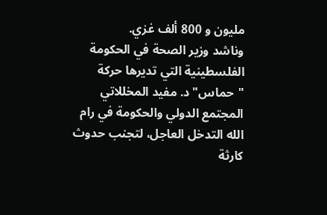مليون و 800 ألف غزي.
وناشد وزير الصحة في الحكومة الفلسطينية التي تديرها حركة "حماس" د. مفيد المخللاتي المجتمع الدولي والحكومة في رام الله التدخل العاجل، لتجنب حدوث كارثة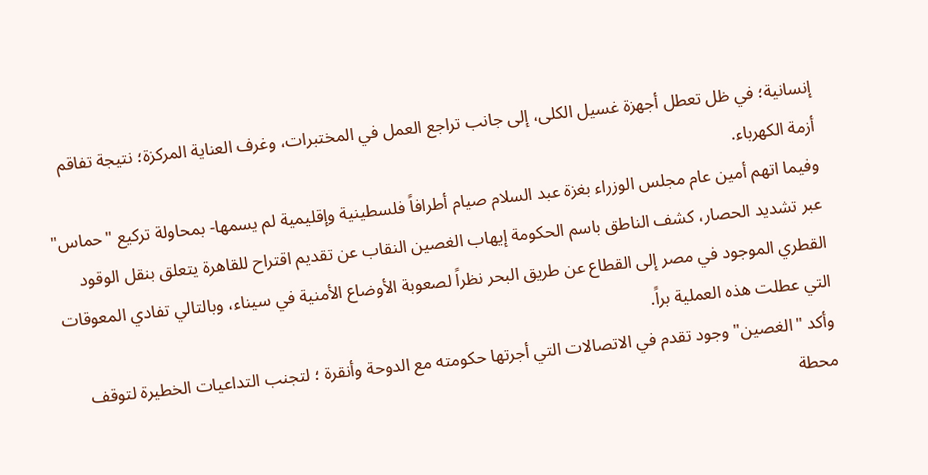إنسانية؛ في ظل تعطل أجهزة غسيل الكلى، إلى جانب تراجع العمل في المختبرات، وغرف العناية المركزة؛ نتيجة تفاقم أزمة الكهرباء.
وفيما اتهم أمين عام مجلس الوزراء بغزة عبد السلام صيام أطرافاً فلسطينية وإقليمية لم يسمها- بمحاولة تركيع "حماس" عبر تشديد الحصار، كشف الناطق باسم الحكومة إيهاب الغصين النقاب عن تقديم اقتراح للقاهرة يتعلق بنقل الوقود القطري الموجود في مصر إلى القطاع عن طريق البحر نظراً لصعوبة الأوضاع الأمنية في سيناء، وبالتالي تفادي المعوقات التي عطلت هذه العملية براً.
وأكد "الغصين" وجود تقدم في الاتصالات التي أجرتها حكومته مع الدوحة وأنقرة ؛ لتجنب التداعيات الخطيرة لتوقف محطة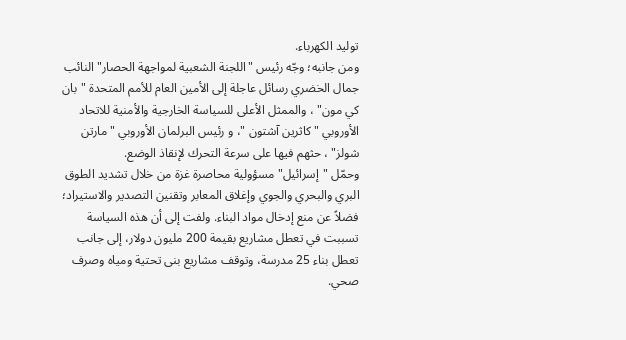توليد الكهرباء.
ومن جانبه؛ وجّه رئيس "اللجنة الشعبية لمواجهة الحصار" النائب جمال الخضري رسائل عاجلة إلى الأمين العام للأمم المتحدة "بان كي مون" ، والممثل الأعلى للسياسة الخارجية والأمنية للاتحاد الأوروبي " كاثرين آشتون "، و رئيس البرلمان الأوروبي "مارتن شولز" ، حثهم فيها على سرعة التحرك لإنقاذ الوضع.
وحمّل "إسرائيل" مسؤولية محاصرة غزة من خلال تشديد الطوق البري والبحري والجوي وإغلاق المعابر وتقنين التصدير والاستيراد؛ فضلاً عن منع إدخال مواد البناء. ولفت إلى أن هذه السياسة تسببت في تعطل مشاريع بقيمة 200 مليون دولار، إلى جانب تعطل بناء 25 مدرسة، وتوقف مشاريع بنى تحتية ومياه وصرف صحي.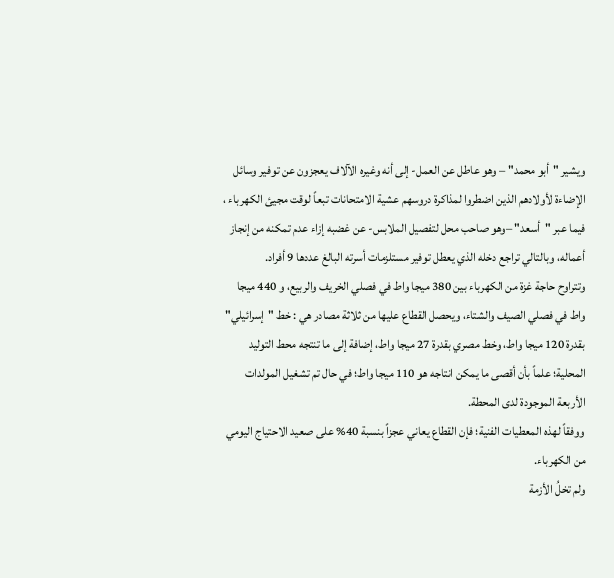ويشير "أبو محمد" – وهو عاطل عن العمل- إلى أنه وغيره الآلاف يعجزون عن توفير وسائل الإضاءة لأولادهم الذين اضطروا لمذاكرة دروسهم عشية الامتحانات تبعاً لوقت مجيئ الكهرباء ، فيما عبر "أسعد" –وهو صاحب محل لتفصيل الملابس- عن غضبه إزاء عدم تمكنه من إنجاز أعماله، وبالتالي تراجع دخله الذي يعطل توفير مستلزمات أسرته البالغ عددها 9 أفراد.
وتتراوح حاجة غزة من الكهرباء بين 380 ميجا واط في فصلي الخريف والربيع، و 440 ميجا واط في فصلي الصيف والشتاء، ويحصل القطاع عليها من ثلاثة مصادر هي : خط "إسرائيلي" بقدرة 120 ميجا واط، وخط مصري بقدرة 27 ميجا واط، إضافة إلى ما تنتجه محط التوليد المحلية؛ علماً بأن أقصى ما يمكن انتاجه هو 110 ميجا واط؛ في حال تم تشغيل المولدات الأربعة الموجودة لدى المحطة.
ووفقاً لهذه المعطيات الفنية؛ فإن القطاع يعاني عجزاً بنسبة 40% على صعيد الاحتياج اليومي من الكهرباء.
ولم تخلُ الأزمة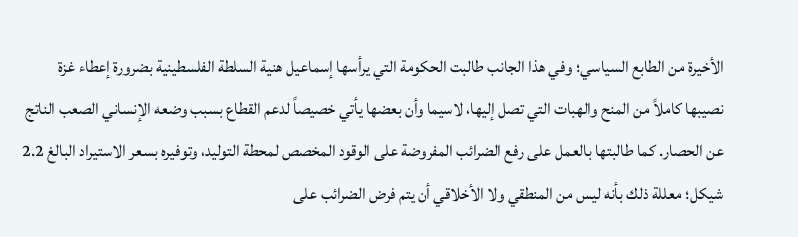الأخيرة من الطابع السياسي؛ وفي هذا الجانب طالبت الحكومة التي يرأسها إسماعيل هنية السلطة الفلسطينية بضرورة إعطاء غزة نصيبها كاملاً من المنح والهبات التي تصل إليها، لاسيما وأن بعضها يأتي خصيصاً لدعم القطاع بسبب وضعه الإنساني الصعب الناتج عن الحصار. كما طالبتها بالعمل على رفع الضرائب المفروضة على الوقود المخصص لمحطة التوليد، وتوفيره بسعر الاستيراد البالغ 2.2 شيكل؛ معللة ذلك بأنه ليس من المنطقي ولا الأخلاقي أن يتم فرض الضرائب على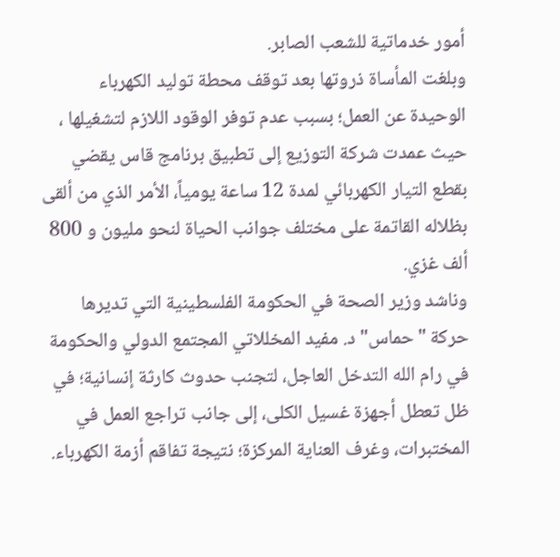أمور خدماتية للشعب الصابر.
وبلغت المأساة ذروتها بعد توقف محطة توليد الكهرباء الوحيدة عن العمل؛ بسبب عدم توفر الوقود اللازم لتشغيلها ، حيث عمدت شركة التوزيع إلى تطبيق برنامج قاس يقضي بقطع التيار الكهربائي لمدة 12 ساعة يومياً، الأمر الذي من ألقى بظلاله القاتمة على مختلف جوانب الحياة لنحو مليون و 800 ألف غزي.
وناشد وزير الصحة في الحكومة الفلسطينية التي تديرها حركة "حماس" د. مفيد المخللاتي المجتمع الدولي والحكومة في رام الله التدخل العاجل، لتجنب حدوث كارثة إنسانية؛ في ظل تعطل أجهزة غسيل الكلى، إلى جانب تراجع العمل في المختبرات، وغرف العناية المركزة؛ نتيجة تفاقم أزمة الكهرباء.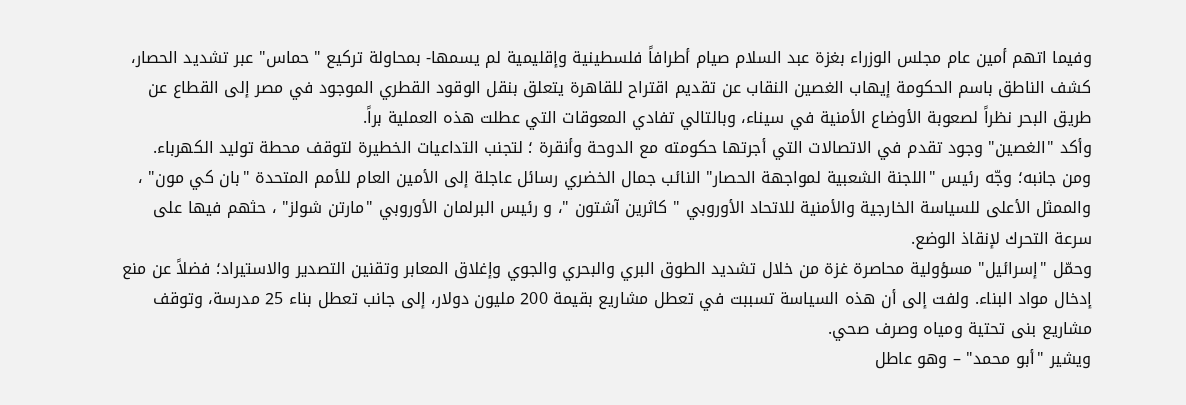وفيما اتهم أمين عام مجلس الوزراء بغزة عبد السلام صيام أطرافاً فلسطينية وإقليمية لم يسمها- بمحاولة تركيع "حماس" عبر تشديد الحصار، كشف الناطق باسم الحكومة إيهاب الغصين النقاب عن تقديم اقتراح للقاهرة يتعلق بنقل الوقود القطري الموجود في مصر إلى القطاع عن طريق البحر نظراً لصعوبة الأوضاع الأمنية في سيناء، وبالتالي تفادي المعوقات التي عطلت هذه العملية براً.
وأكد "الغصين" وجود تقدم في الاتصالات التي أجرتها حكومته مع الدوحة وأنقرة ؛ لتجنب التداعيات الخطيرة لتوقف محطة توليد الكهرباء.
ومن جانبه؛ وجّه رئيس "اللجنة الشعبية لمواجهة الحصار" النائب جمال الخضري رسائل عاجلة إلى الأمين العام للأمم المتحدة "بان كي مون" ، والممثل الأعلى للسياسة الخارجية والأمنية للاتحاد الأوروبي " كاثرين آشتون "، و رئيس البرلمان الأوروبي "مارتن شولز" ، حثهم فيها على سرعة التحرك لإنقاذ الوضع.
وحمّل "إسرائيل" مسؤولية محاصرة غزة من خلال تشديد الطوق البري والبحري والجوي وإغلاق المعابر وتقنين التصدير والاستيراد؛ فضلاً عن منع إدخال مواد البناء. ولفت إلى أن هذه السياسة تسببت في تعطل مشاريع بقيمة 200 مليون دولار، إلى جانب تعطل بناء 25 مدرسة، وتوقف مشاريع بنى تحتية ومياه وصرف صحي.
ويشير "أبو محمد" – وهو عاطل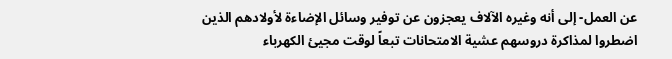عن العمل- إلى أنه وغيره الآلاف يعجزون عن توفير وسائل الإضاءة لأولادهم الذين اضطروا لمذاكرة دروسهم عشية الامتحانات تبعاً لوقت مجيئ الكهرباء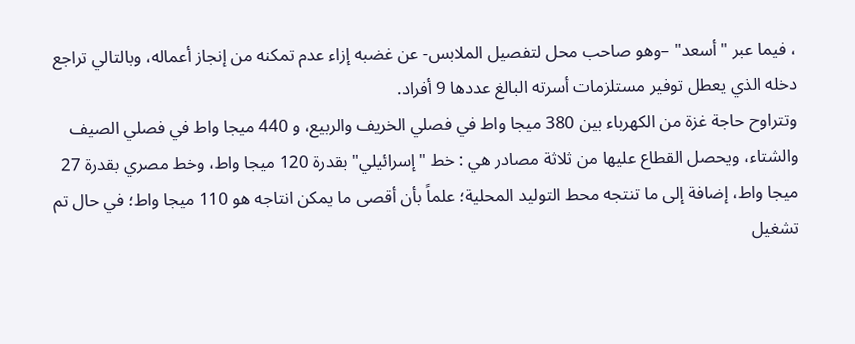، فيما عبر "أسعد" –وهو صاحب محل لتفصيل الملابس- عن غضبه إزاء عدم تمكنه من إنجاز أعماله، وبالتالي تراجع دخله الذي يعطل توفير مستلزمات أسرته البالغ عددها 9 أفراد.
وتتراوح حاجة غزة من الكهرباء بين 380 ميجا واط في فصلي الخريف والربيع، و 440 ميجا واط في فصلي الصيف والشتاء، ويحصل القطاع عليها من ثلاثة مصادر هي : خط "إسرائيلي" بقدرة 120 ميجا واط، وخط مصري بقدرة 27 ميجا واط، إضافة إلى ما تنتجه محط التوليد المحلية؛ علماً بأن أقصى ما يمكن انتاجه هو 110 ميجا واط؛ في حال تم تشغيل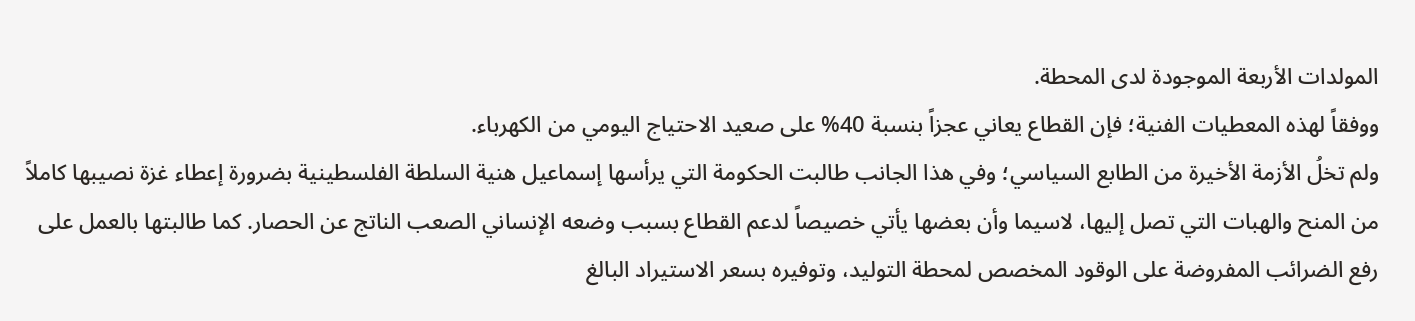المولدات الأربعة الموجودة لدى المحطة.
ووفقاً لهذه المعطيات الفنية؛ فإن القطاع يعاني عجزاً بنسبة 40% على صعيد الاحتياج اليومي من الكهرباء.
ولم تخلُ الأزمة الأخيرة من الطابع السياسي؛ وفي هذا الجانب طالبت الحكومة التي يرأسها إسماعيل هنية السلطة الفلسطينية بضرورة إعطاء غزة نصيبها كاملاً من المنح والهبات التي تصل إليها، لاسيما وأن بعضها يأتي خصيصاً لدعم القطاع بسبب وضعه الإنساني الصعب الناتج عن الحصار. كما طالبتها بالعمل على رفع الضرائب المفروضة على الوقود المخصص لمحطة التوليد، وتوفيره بسعر الاستيراد البالغ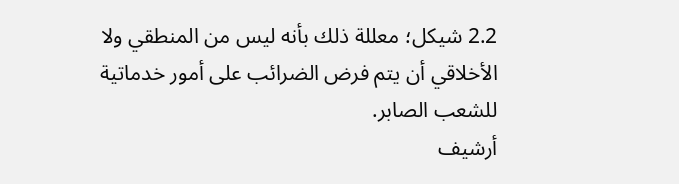2.2 شيكل؛ معللة ذلك بأنه ليس من المنطقي ولا الأخلاقي أن يتم فرض الضرائب على أمور خدماتية للشعب الصابر.
أرشيف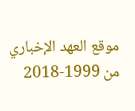موقع العهد الإخباري من 1999-2018